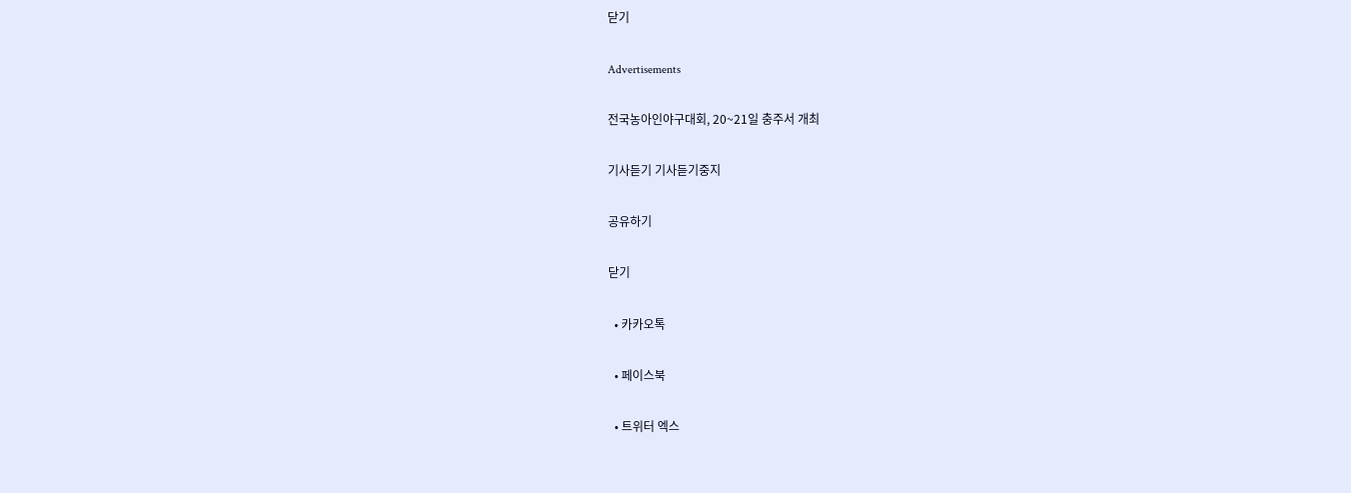닫기

Advertisements

전국농아인야구대회, 20~21일 충주서 개최

기사듣기 기사듣기중지

공유하기

닫기

  • 카카오톡

  • 페이스북

  • 트위터 엑스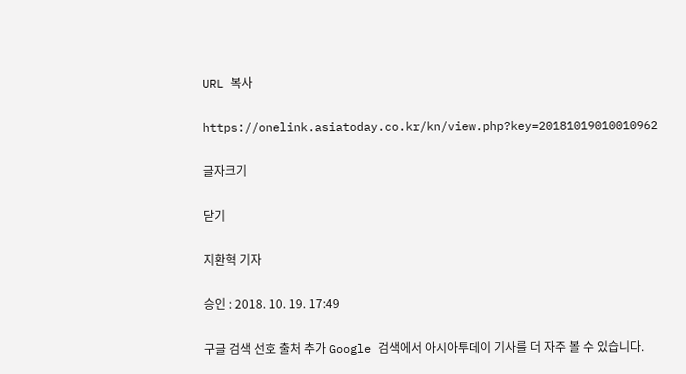URL 복사

https://onelink.asiatoday.co.kr/kn/view.php?key=20181019010010962

글자크기

닫기

지환혁 기자

승인 : 2018. 10. 19. 17:49

구글 검색 선호 출처 추가 Google 검색에서 아시아투데이 기사를 더 자주 볼 수 있습니다.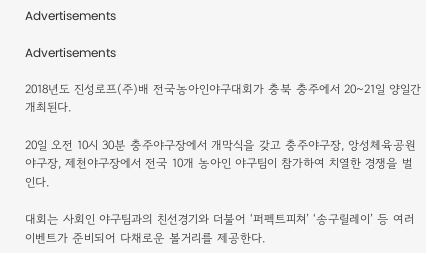Advertisements

Advertisements

2018년도 진성로프(주)배 전국농아인야구대회가 충북 충주에서 20~21일 양일간 개최된다.

20일 오전 10시 30분 충주야구장에서 개막식을 갖고 충주야구장, 앙성체육공원 야구장, 제천야구장에서 전국 10개 농아인 야구팀이 참가하여 치열한 경쟁을 벌인다.

대회는 사회인 야구팀과의 친선경기와 더불어 ‘퍼펙트피쳐’ ‘송구릴레이’ 등 여러 이벤트가 준비되어 다채로운 볼거리를 제공한다.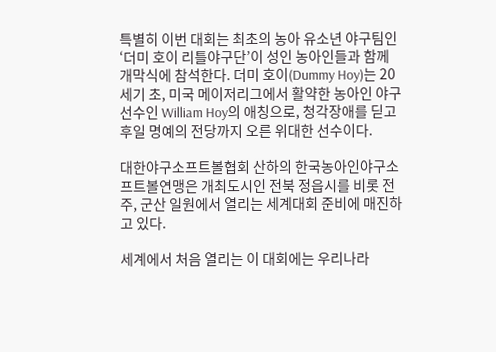특별히 이번 대회는 최초의 농아 유소년 야구팀인 ‘더미 호이 리틀야구단’이 성인 농아인들과 함께 개막식에 참석한다. 더미 호이(Dummy Hoy)는 20세기 초, 미국 메이저리그에서 활약한 농아인 야구선수인 William Hoy의 애칭으로, 청각장애를 딛고 후일 명예의 전당까지 오른 위대한 선수이다.

대한야구소프트볼협회 산하의 한국농아인야구소프트볼연맹은 개최도시인 전북 정읍시를 비롯 전주, 군산 일원에서 열리는 세계대회 준비에 매진하고 있다.

세계에서 처음 열리는 이 대회에는 우리나라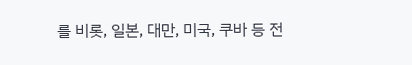를 비롯, 일본, 대만, 미국, 쿠바 등 전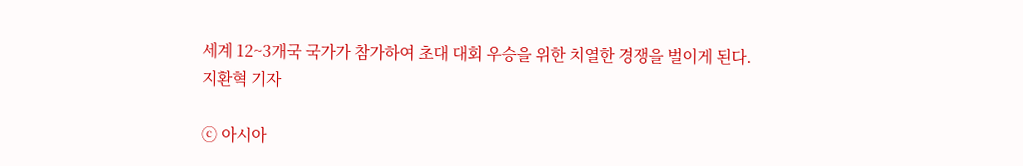세계 12~3개국 국가가 참가하여 초대 대회 우승을 위한 치열한 경쟁을 벌이게 된다.
지환혁 기자

ⓒ 아시아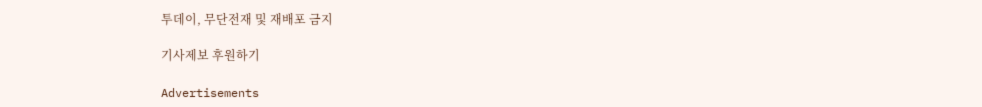투데이, 무단전재 및 재배포 금지

기사제보 후원하기

Advertisements